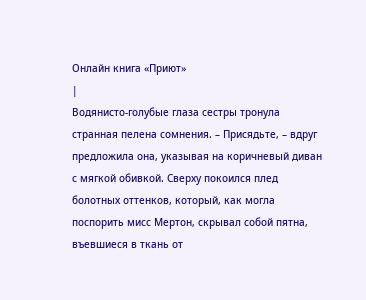Онлайн книга «Приют»
|
Водянисто-голубые глаза сестры тронула странная пелена сомнения. – Присядьте, – вдруг предложила она, указывая на коричневый диван с мягкой обивкой. Сверху покоился плед болотных оттенков, который, как могла поспорить мисс Мертон, скрывал собой пятна, въевшиеся в ткань от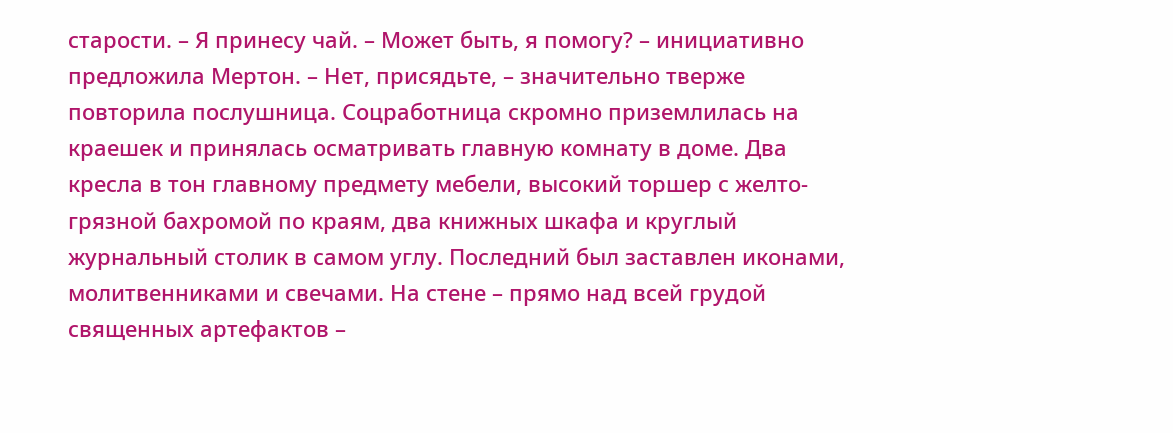старости. – Я принесу чай. – Может быть, я помогу? – инициативно предложила Мертон. – Нет, присядьте, – значительно тверже повторила послушница. Соцработница скромно приземлилась на краешек и принялась осматривать главную комнату в доме. Два кресла в тон главному предмету мебели, высокий торшер с желто-грязной бахромой по краям, два книжных шкафа и круглый журнальный столик в самом углу. Последний был заставлен иконами, молитвенниками и свечами. На стене – прямо над всей грудой священных артефактов –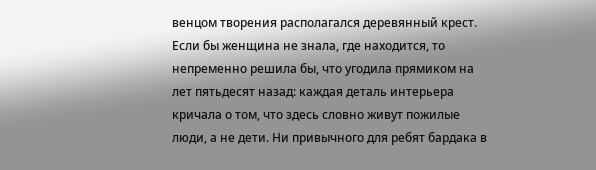венцом творения располагался деревянный крест. Если бы женщина не знала, где находится, то непременно решила бы, что угодила прямиком на лет пятьдесят назад: каждая деталь интерьера кричала о том, что здесь словно живут пожилые люди, а не дети. Ни привычного для ребят бардака в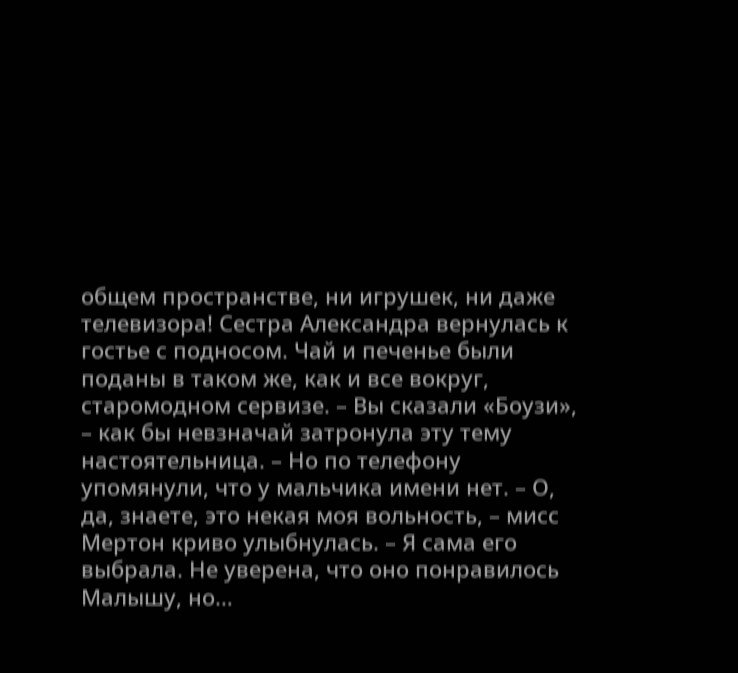общем пространстве, ни игрушек, ни даже телевизора! Сестра Александра вернулась к гостье с подносом. Чай и печенье были поданы в таком же, как и все вокруг, старомодном сервизе. – Вы сказали «Боузи», – как бы невзначай затронула эту тему настоятельница. – Но по телефону упомянули, что у мальчика имени нет. – О, да, знаете, это некая моя вольность, – мисс Мертон криво улыбнулась. – Я сама его выбрала. Не уверена, что оно понравилось Малышу, но…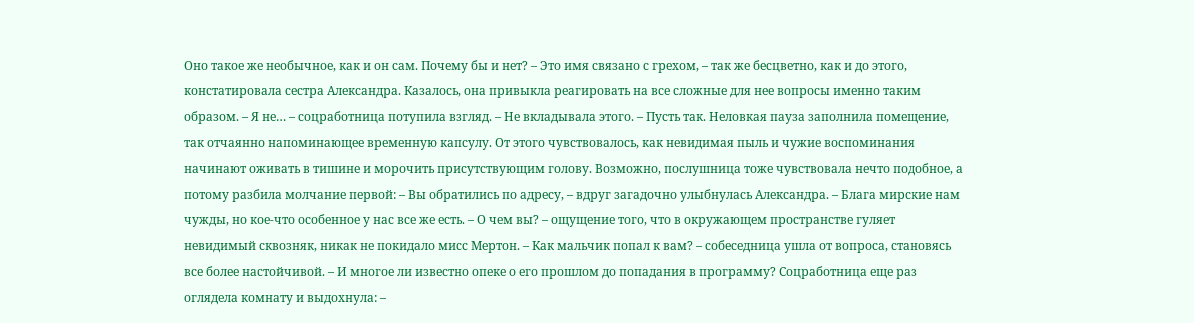Оно такое же необычное, как и он сам. Почему бы и нет? – Это имя связано с грехом, – так же бесцветно, как и до этого, констатировала сестра Александра. Казалось, она привыкла реагировать на все сложные для нее вопросы именно таким образом. – Я не… – соцработница потупила взгляд. – Не вкладывала этого. – Пусть так. Неловкая пауза заполнила помещение, так отчаянно напоминающее временную капсулу. От этого чувствовалось, как невидимая пыль и чужие воспоминания начинают оживать в тишине и морочить присутствующим голову. Возможно, послушница тоже чувствовала нечто подобное, а потому разбила молчание первой: – Вы обратились по адресу, – вдруг загадочно улыбнулась Александра. – Блага мирские нам чужды, но кое-что особенное у нас все же есть. – О чем вы? – ощущение того, что в окружающем пространстве гуляет невидимый сквозняк, никак не покидало мисс Мертон. – Как мальчик попал к вам? – собеседница ушла от вопроса, становясь все более настойчивой. – И многое ли известно опеке о его прошлом до попадания в программу? Соцработница еще раз оглядела комнату и выдохнула: –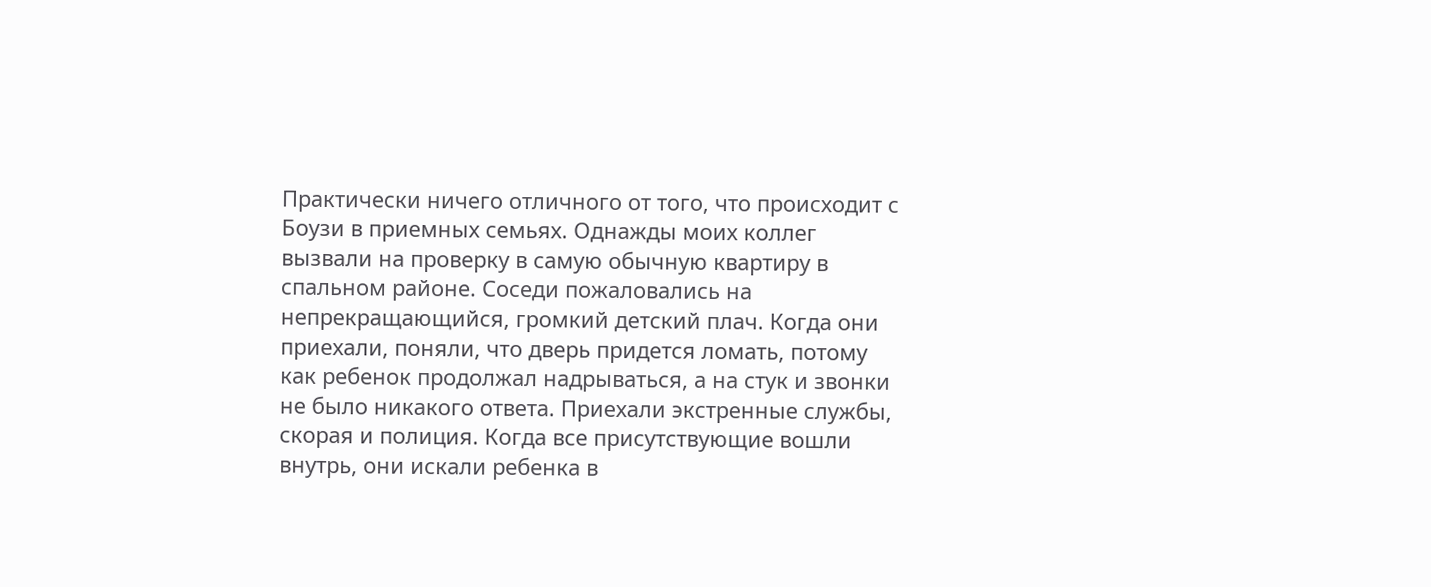Практически ничего отличного от того, что происходит с Боузи в приемных семьях. Однажды моих коллег вызвали на проверку в самую обычную квартиру в спальном районе. Соседи пожаловались на непрекращающийся, громкий детский плач. Когда они приехали, поняли, что дверь придется ломать, потому как ребенок продолжал надрываться, а на стук и звонки не было никакого ответа. Приехали экстренные службы, скорая и полиция. Когда все присутствующие вошли внутрь, они искали ребенка в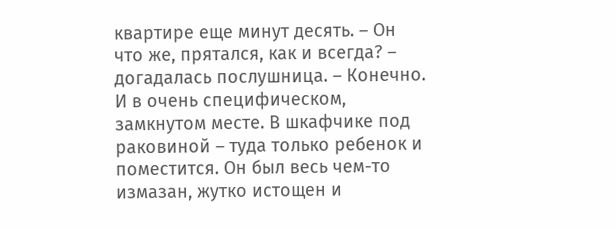квартире еще минут десять. – Он что же, прятался, как и всегда? – догадалась послушница. – Конечно. И в очень специфическом, замкнутом месте. В шкафчике под раковиной – туда только ребенок и поместится. Он был весь чем-то измазан, жутко истощен и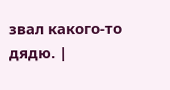звал какого-то дядю. |